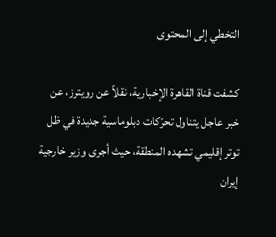التخطي إلى المحتوى

كشفت قناة القاهرة الإخبارية، نقلاً عن رويترز، عن خبر عاجل يتناول تحرّكات دبلوماسية جديدة في ظل توتر إقليمي تشهده المنطقة، حيث أجرى وزير خارجية إيران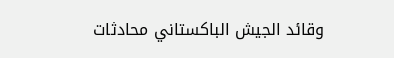وقائد الجيش الباكستاني محادثات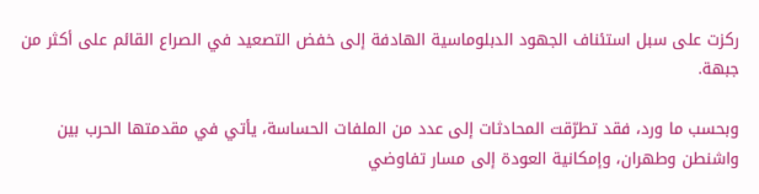ركزت على سبل استئناف الجهود الدبلوماسية الهادفة إلى خفض التصعيد في الصراع القائم على أكثر من جبهة.

وبحسب ما ورد، فقد تطرّقت المحادثات إلى عدد من الملفات الحساسة، يأتي في مقدمتها الحرب بين واشنطن وطهران، وإمكانية العودة إلى مسار تفاوضي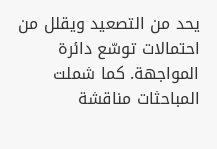يحد من التصعيد ويقلل من احتمالات توسّع دائرة المواجهة. كما شملت المباحثات مناقشة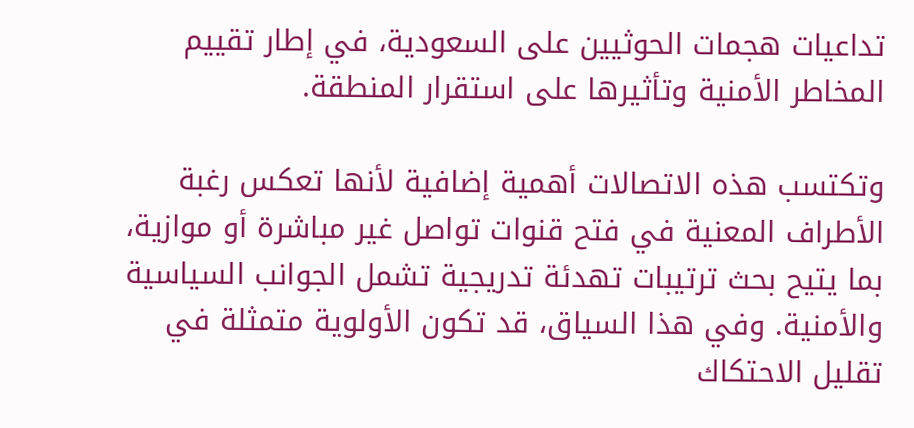تداعيات هجمات الحوثيين على السعودية، في إطار تقييم المخاطر الأمنية وتأثيرها على استقرار المنطقة.

وتكتسب هذه الاتصالات أهمية إضافية لأنها تعكس رغبة الأطراف المعنية في فتح قنوات تواصل غير مباشرة أو موازية، بما يتيح بحث ترتيبات تهدئة تدريجية تشمل الجوانب السياسية والأمنية. وفي هذا السياق، قد تكون الأولوية متمثلة في تقليل الاحتكاك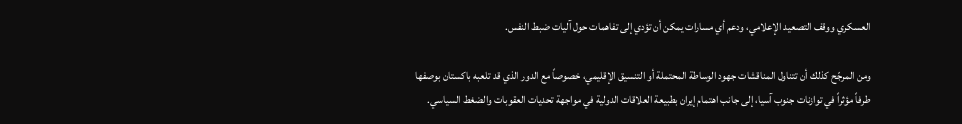العسكري ووقف التصعيد الإعلامي، ودعم أي مسارات يمكن أن تؤدي إلى تفاهمات حول آليات ضبط النفس.

ومن المرجّح كذلك أن تتناول المناقشات جهود الوساطة المحتملة أو التنسيق الإقليمي، خصوصاً مع الدور الذي قد تلعبه باكستان بوصفها طرفاً مؤثراً في توازنات جنوب آسيا، إلى جانب اهتمام إيران بطبيعة العلاقات الدولية في مواجهة تحديات العقوبات والضغط السياسي.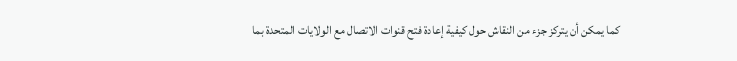كما يمكن أن يتركز جزء من النقاش حول كيفية إعادة فتح قنوات الاتصال مع الولايات المتحدة بما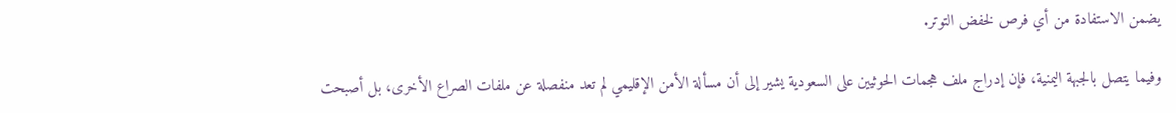يضمن الاستفادة من أي فرص لخفض التوتر.

وفيما يتصل بالجبهة اليمنية، فإن إدراج ملف هجمات الحوثيين على السعودية يشير إلى أن مسألة الأمن الإقليمي لم تعد منفصلة عن ملفات الصراع الأخرى، بل أصبحت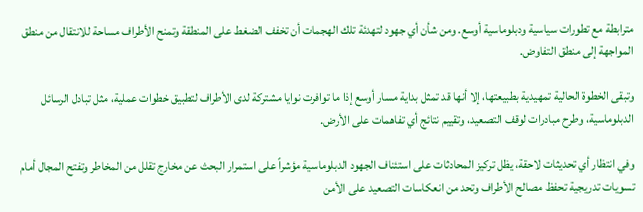مترابطة مع تطورات سياسية ودبلوماسية أوسع. ومن شأن أي جهود لتهدئة تلك الهجمات أن تخفف الضغط على المنطقة وتمنح الأطراف مساحة للانتقال من منطق المواجهة إلى منطق التفاوض.

وتبقى الخطوة الحالية تمهيدية بطبيعتها، إلا أنها قد تمثل بداية مسار أوسع إذا ما توافرت نوايا مشتركة لدى الأطراف لتطبيق خطوات عملية، مثل تبادل الرسائل الدبلوماسية، وطرح مبادرات لوقف التصعيد، وتقييم نتائج أي تفاهمات على الأرض.

وفي انتظار أي تحديثات لاحقة، يظل تركيز المحادثات على استئناف الجهود الدبلوماسية مؤشراً على استمرار البحث عن مخارج تقلل من المخاطر وتفتح المجال أمام تسويات تدريجية تحفظ مصالح الأطراف وتحد من انعكاسات التصعيد على الأمن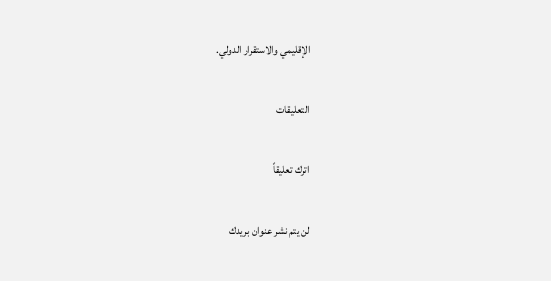الإقليمي والاستقرار الدولي.

التعليقات

اترك تعليقاً

لن يتم نشر عنوان بريدك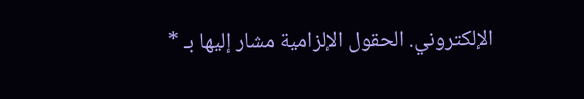الإلكتروني. الحقول الإلزامية مشار إليها بـ *